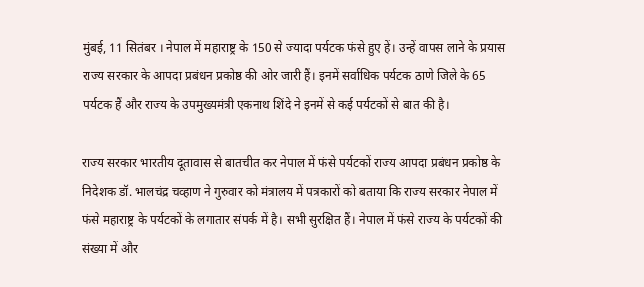मुंबई, 11 सितंबर । नेपाल में महाराष्ट्र के 150 से ज्यादा पर्यटक फंसे हुए हें। उन्हें वापस लाने के प्रयास राज्य सरकार के आपदा प्रबंधन प्रकोष्ठ की ओर जारी हैं। इनमें सर्वाधिक पर्यटक ठाणे जिले के 65 पर्यटक हैं और राज्य के उपमुख्यमंत्री एकनाथ शिंदे ने इनमें से कई पर्यटकों से बात की है।

राज्य सरकार भारतीय दूतावास से बातचीत कर नेपाल में फंसे पर्यटकों राज्य आपदा प्रबंधन प्रकोष्ठ के निदेशक डॉ. भालचंद्र चव्हाण ने गुरुवार को मंत्रालय में पत्रकारों को बताया कि राज्य सरकार नेपाल में फंसे महाराष्ट्र के पर्यटकों के लगातार संपर्क में है। सभी सुरक्षित हैं। नेपाल में फंसे राज्य के पर्यटकों की संख्या में और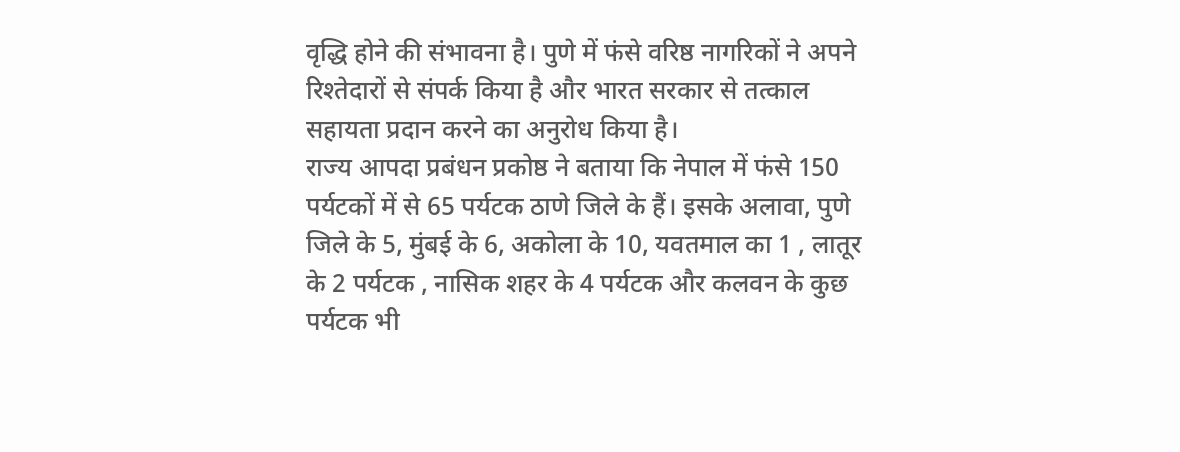वृद्धि होने की संभावना है। पुणे में फंसे वरिष्ठ नागरिकों ने अपने रिश्तेदारों से संपर्क किया है और भारत सरकार से तत्काल सहायता प्रदान करने का अनुरोध किया है।
राज्य आपदा प्रबंधन प्रकोष्ठ ने बताया कि नेपाल में फंसे 150 पर्यटकों में से 65 पर्यटक ठाणे जिले के हैं। इसके अलावा, पुणे जिले के 5, मुंबई के 6, अकोला के 10, यवतमाल का 1 , लातूर के 2 पर्यटक , नासिक शहर के 4 पर्यटक और कलवन के कुछ पर्यटक भी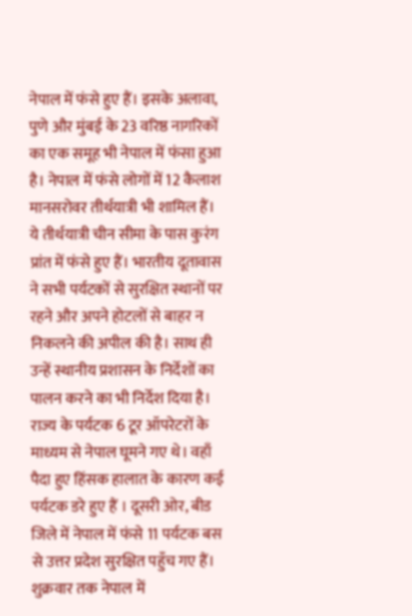नेपाल में फंसे हुए हैं। इसके अलावा, पुणे और मुंबई के 23 वरिष्ठ नागरिकों का एक समूह भी नेपाल में फंसा हुआ है। नेपाल में फंसे लोगों में 12 कैलाश मानसरोवर तीर्थयात्री भी शामिल हैं। ये तीर्थयात्री चीन सीमा के पास कुरंग प्रांत में फंसे हुए हैं। भारतीय दूतावास ने सभी पर्यटकों से सुरक्षित स्थानों पर रहने और अपने होटलों से बाहर न निकलने की अपील की है। साथ ही उन्हें स्थानीय प्रशासन के निर्देशों का पालन करने का भी निर्देश दिया है। राज्य के पर्यटक 6 टूर ऑपरेटरों के माध्यम से नेपाल घूमने गए थे। वहाँ पैदा हुए हिंसक हालात के कारण कई पर्यटक डरे हुए हैं । दूसरी ओर, बीड जिले में नेपाल में फंसे 11 पर्यटक बस से उत्तर प्रदेश सुरक्षित पहुँच गए हैं। शुक्रवार तक नेपाल में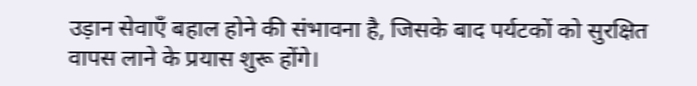उड़ान सेवाएँ बहाल होने की संभावना है, जिसके बाद पर्यटकों को सुरक्षित वापस लाने के प्रयास शुरू होंगे।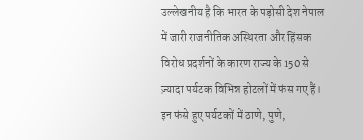उल्लेखनीय है कि भारत के पड़ोसी देश नेपाल में जारी राजनीतिक अस्थिरता और हिंसक विरोध प्रदर्शनों के कारण राज्य के 150 से ज़्यादा पर्यटक विभिन्न होटलों में फंस गए हैं। इन फंसे हुए पर्यटकों में ठाणे, पुणे,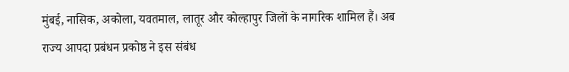मुंबई, नासिक, अकोला, यवतमाल, लातूर और कोल्हापुर जिलों के नागरिक शामिल हैं। अब राज्य आपदा प्रबंधन प्रकोष्ठ ने इस संबंध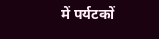में पर्यटकों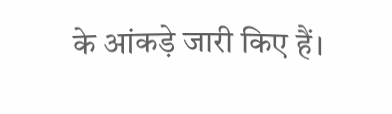के आंकड़े जारी किए हैं।